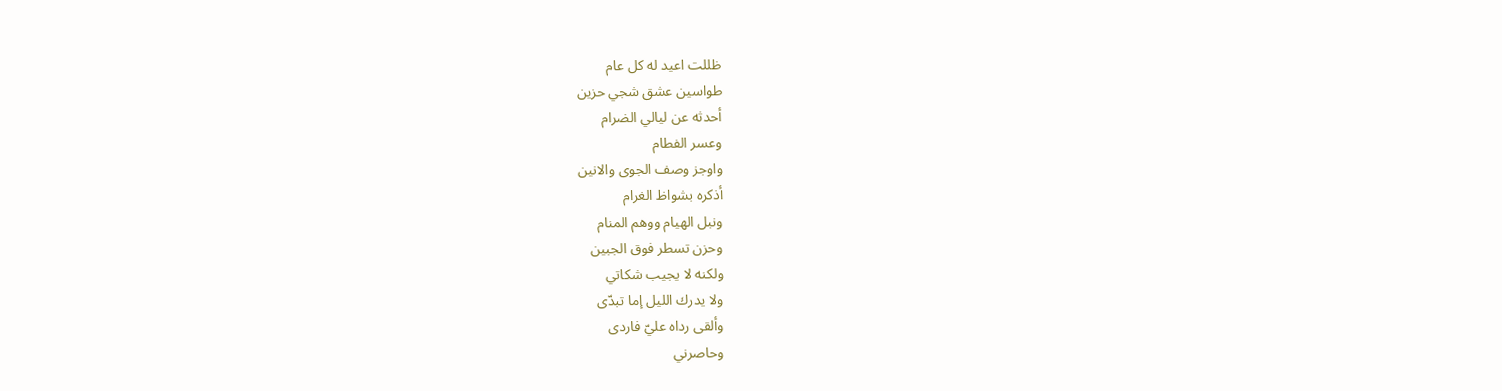ظللت اعيد له كل عام
طواسين عشق شجي حزين
أحدثه عن ليالي الضرام
وعسر الفطام
واوجز وصف الجوى والانين
أذكره بشواظ الغرام
ونبل الهيام ووهم المنام
وحزن تسطر فوق الجبين
ولكنه لا يجيب شكاتي
ولا يدرك الليل إما تبدّى
وألقى رداه عليّ فاردى
وحاصرني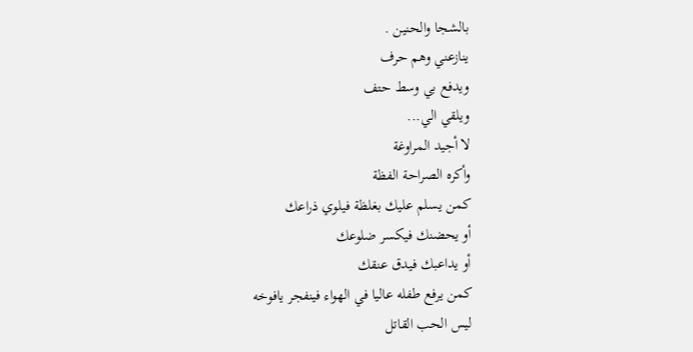بالشجا والحنين .
ينازعني وهم حرف
ويدفع بي وسط حتف
ويلقي الي...
لا أجيد المراوغة
وأكره الصراحة الفظة
كمن يسلم عليك بغلظة فيلوي ذراعك
أو يحضنك فيكسر ضلوعك
أو يداعبك فيدق عنقك
كمن يرفع طفله عاليا في الهواء فينفجر يافوخه
ليس الحب القاتل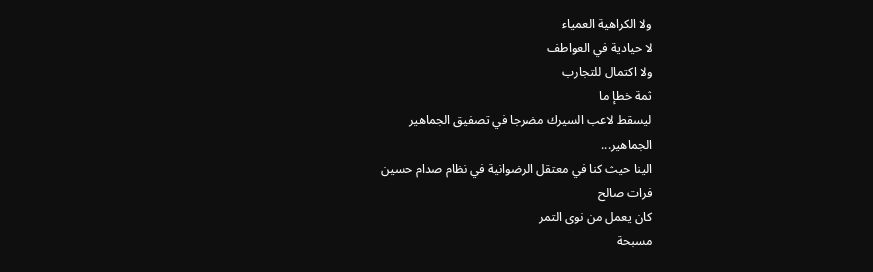ولا الكراهية العمياء
لا حيادية في العواطف
ولا اكتمال للتجارب
ثمة خطإ ما
ليسقط لاعب السيرك مضرجا في تصفيق الجماهير
الجماهير...
الينا حيث كنا في معتقل الرضوانية في نظام صدام حسين
فرات صالح
كان يعمل من نوى التمر
مسبحة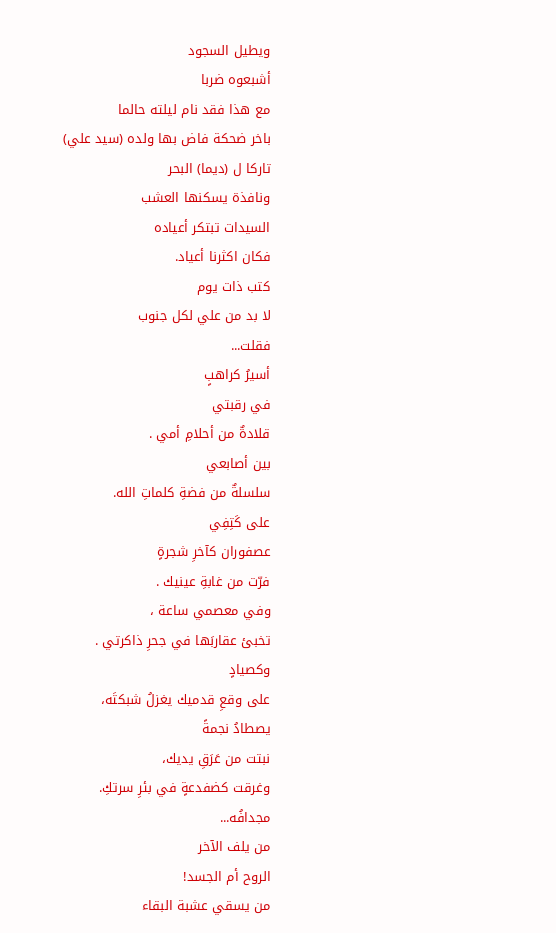ويطيل السجود
أشبعوه ضربا
مع هذا فقد نام ليلته حالما
باخر ضحكة فاض بها ولده (سيد علي)
تاركا ل (ديما) البحر
ونافذة يسكنها العشب
السيدات تبتكر أعياده
فكان اكثرنا أعياد.
كتب ذات يوم
لا بد من علي لكل جنوب
فقلت...
أسيرُ كراهبٍ
في رقبتي
قلادةٌ من أحلامِ أمي .
بين أصابعي
سلسلةٌ من فضةِ كلماتِ الله.
على كَتِفِي
عصفوران كآخرِ شجرةٍ
فرّت من غابةِ عينيك .
وفي معصمي ساعة ،
تخبئ عقاربَها في جحرِ ذاكرتي .
وكصيادٍ
على وقعِ قدميك يغزلُ شبكتَه،
يصطادُ نجمةً
نبتت من عَرَقِ يديك،
وغرقت كضفدعةٍ في بئرِ سرتكِ.
مجدافُه...
من يلف الآخر
الروح أم الجسد!
من يسقي عشبة البقاء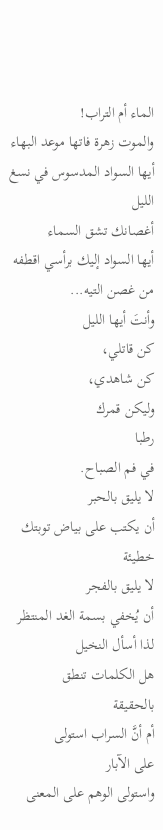الماء أم التراب!
والموت زهرة فاتها موعد البهاء
أيها السواد المدسوس في نسغ الليل
أغصانك تشق السماء
أيها السواد إليك برأسي اقطفه
من غصن التيه...
وأنتَ أيها الليل
كن قاتلي،
كن شاهدي،
وليكن قمرك
رطبا
في فم الصباح.
لا يليق بالحبر
أن يكتب على بياض توبتك
خطيئة
لا يليق بالفجر
أن يُخفي بسمة الغد المنتظر
لذا أسأل النخيل
هل الكلمات تنطق
بالحقيقة
أم أنَّ السراب استولى
على الآبار
واستولى الوهم على المعنى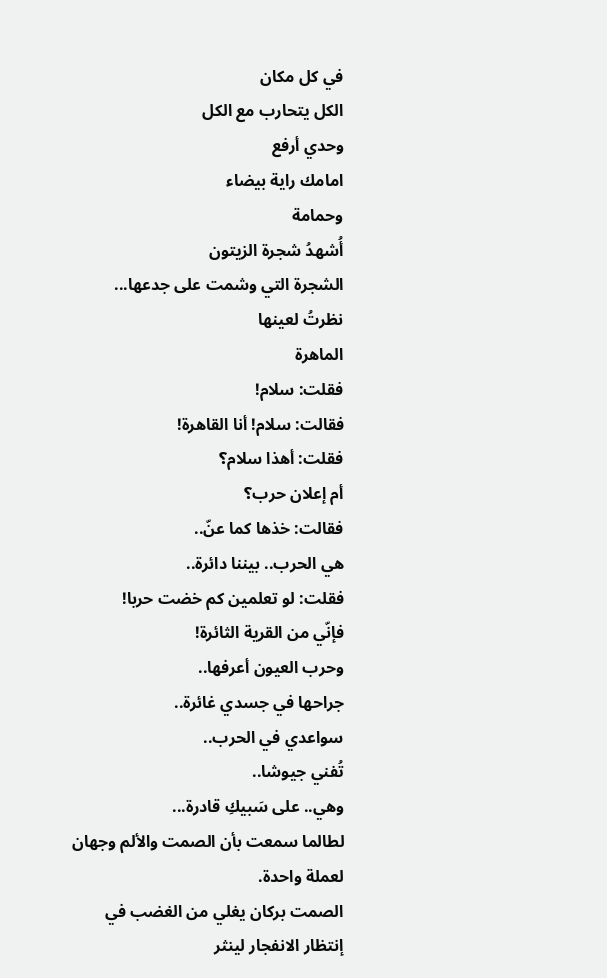في كل مكان
الكل يتحارب مع الكل
وحدي أرفع
امامك راية بيضاء
وحمامة
أُشهدُ شجرة الزيتون
الشجرة التي وشمت على جدعها...
نظرتُ لعينها
الماهرة
فقلت: سلام!
فقالت: سلام! أنا القاهرة!
فقلت: أهذا سلام؟
أم إعلان حرب؟
فقالت: خذها كما عنّ..
هي الحرب.. بيننا دائرة..
فقلت: لو تعلمين كم خضت حربا!
فإنّي من القرية الثائرة!
وحرب العيون أعرفها..
جراحها في جسدي غائرة..
سواعدي في الحرب..
تُفني جيوشا..
وهي.. على سَبيكِ قادرة...
لطالما سمعت بأن الصمت والألم وجهان لعملة واحدة.
الصمت بركان يغلي من الغضب في إنتظار الانفجار لينثر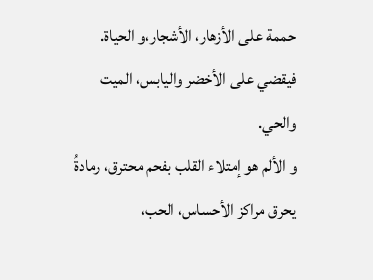حممة على الأزهار، الأشجار،و الحياة. فيقضي على الأخضر واليابس، الميت والحي.
و الألم هو إمتلاء القلب بفحم محترق، رمادةُ يحرق مراكز الأحساس، الحب،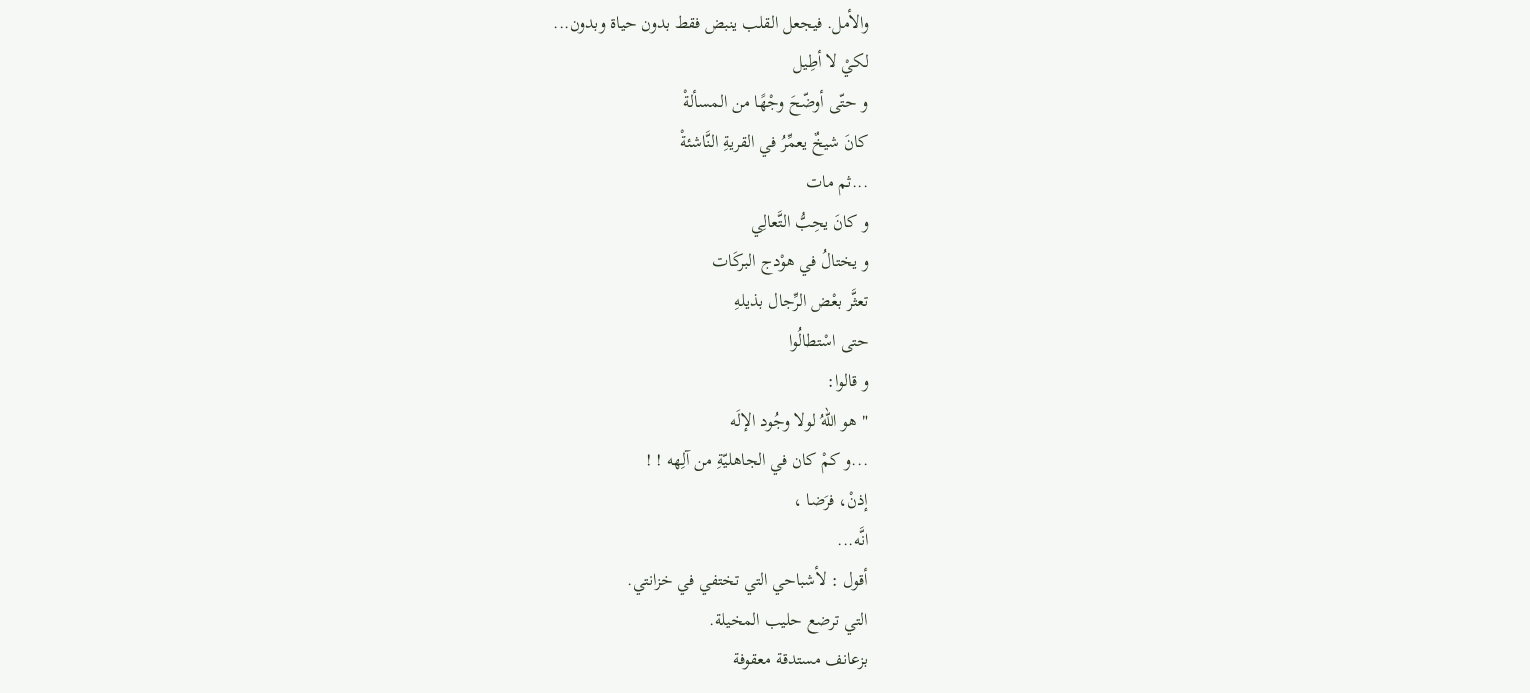والأمل. فيجعل القلب ينبض فقط بدون حياة وبدون...
لكيْ لا أطِيل
و حتّى أوضّحَ وجْهًا من المسألةْ
كانَ شيخٌ يعمِّرُ في القريةِ النَّاشئةْ
...ثم مات
و كانَ يحِبُّ التَّعالِي
و يختالُ في هوْدج البركَات
تعثَّر بعْض الرِّجال بذيلهِ
حتى اسْتطالُوا
و قالوا:
" هو اللهُ لولا وجُود الإلَه
...و كمْ كان في الجاهليّةِ من آلِهه ! !
إذنْ، فرَضا ،
انَّه...
أقول : لأشباحي التي تختفي في خزانتي.
التي ترضع حليب المخيلة.
بزعانف مستدقة معقوفة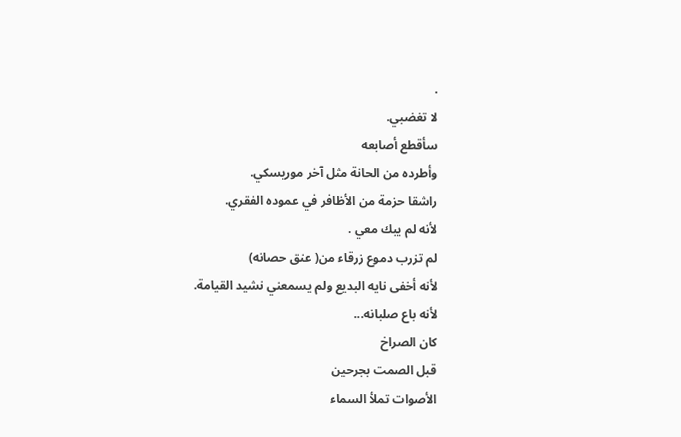.
لا تغضبي.
سأقطع أصابعه
وأطرده من الحانة مثل آخر موريسكي.
راشقا حزمة من الأظافر في عموده الفقري.
لأنه لم يبك معي .
لم تزرب دموع زرقاء من( عنق حصانه)
لأنه أخفى نايه البديع ولم يسمعني نشيد القيامة.
لأنه باع صلبانه...
كان الصراخ
قبل الصمت بجرحين
الأصوات تملأ السماء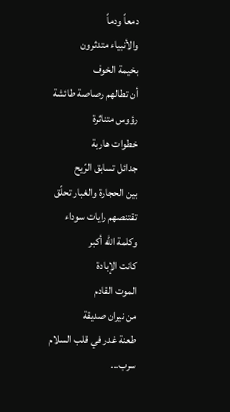دمعاً ودماً
والأنبياء متدثرون
بخيمة الخوف
أن تطالهم رصاصة طائشة
رؤوس متناثرة
خطوات هاربة
جدائل تسابق الرّيح
بين الحجارة والغبار تحلّق
تقتنصهم رايات سوداء
وكلمة الله أكبر
كانت الإبادة
الموت القادم
من نيران صديقة
طعنة غدر في قلب السلام
سرب...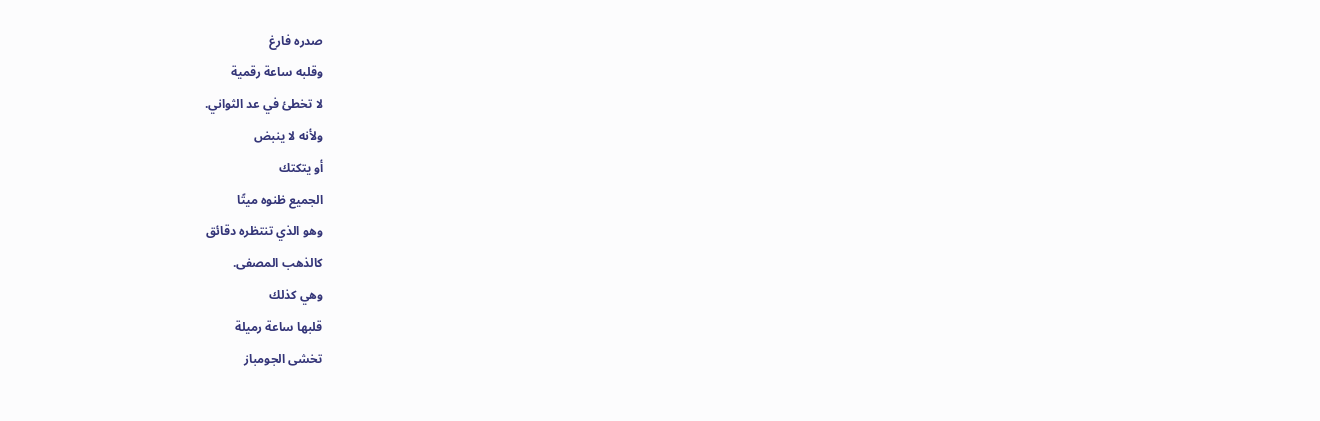صدره فارغ
وقلبه ساعة رقمية
لا تخطئ في عد الثواني.
ولأنه لا ينبض
أو يتكتك
الجميع ظنوه ميتًا
وهو الذي تنتظره دقائق
كالذهب المصفى.
وهي كذلك
قلبها ساعة رميلة
تخشى الجومباز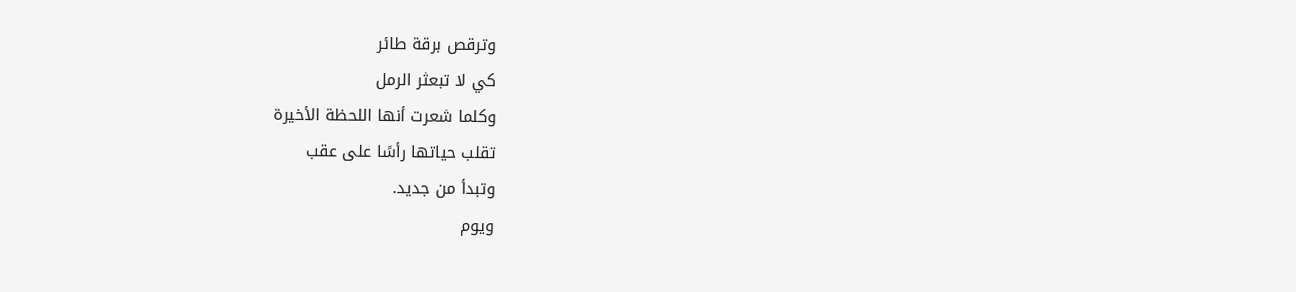وترقص برقة طائر
كي لا تبعثر الرمل
وكلما شعرت أنها اللحظة الأخيرة
تقلب حياتها رأسًا على عقب
وتبدأ من جديد.
ويوم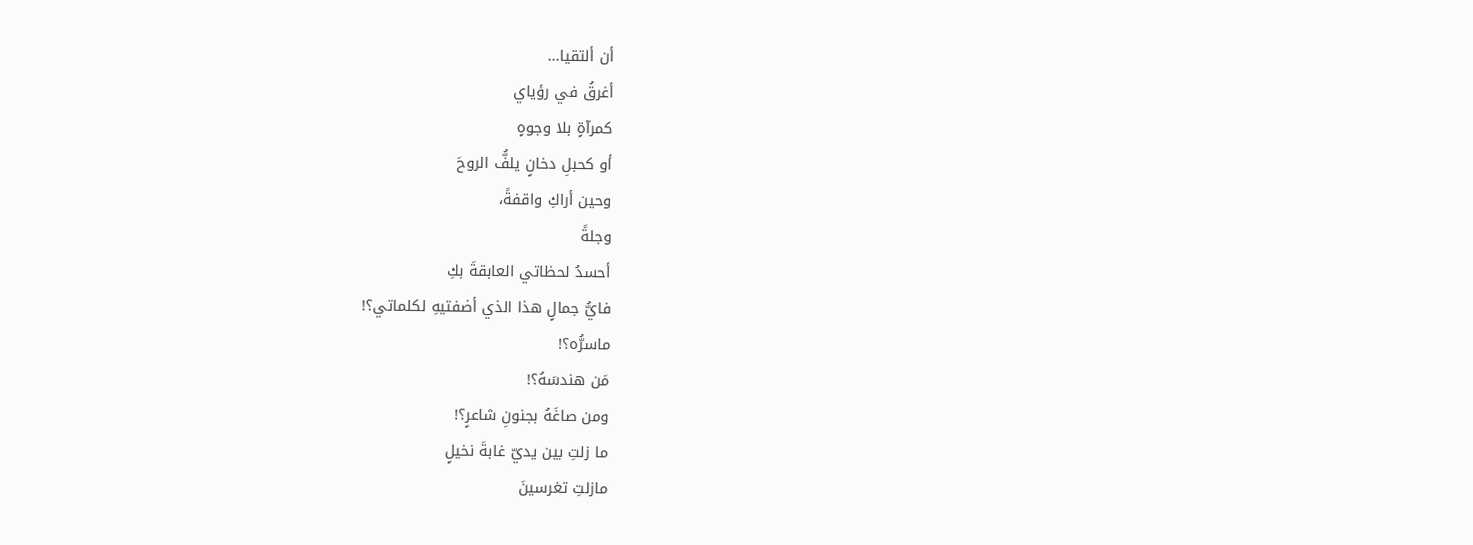أن ألتقيا...
أغرقُ في رؤياي
كمرآةٍ بلا وجوهٍ
أو كحبلِ دخانٍ يلفُّ الروحَ
وحين أراكِ واقفةً،
وجلةً
أحسدُ لحظاتي العابقةَ بكِ
فايُّ جمالٍ هذا الذي أضفتيهِ لكلماتي؟!
ماسرُّه؟!
مَن هندسَهُ؟!
ومن صاغَهُ بجنونِ شاعرٍ؟!
ما زلتِ بين يديّ غابةَ نخيلٍ
مازلتِ تغرسينَ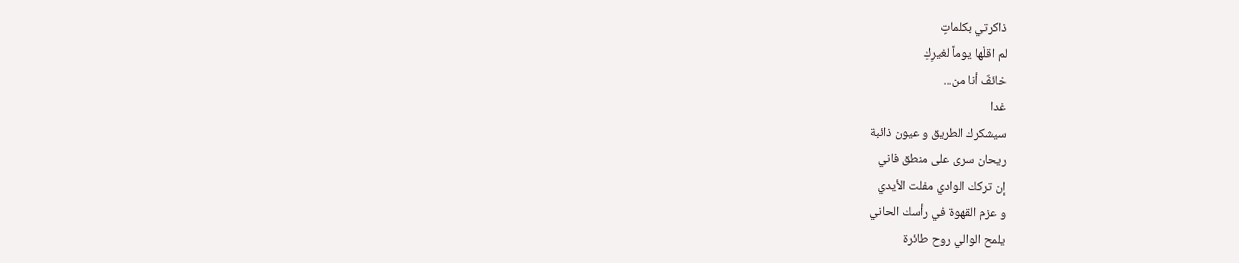ذاكرتي بكلماتٍ
لم اقلْها يوماً لغيرِكِ
خائفٌ أنا من...
غدا
سيشكرك الطريق و عيون ذائبة
ريحان سرى على منطق فاني
إن تركك الوادي مفلت الأيدي
و عزم القهوة في رأسك الحاني
يلمح الوالي روح طائرة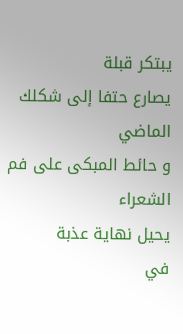يبتكر قبلة
يصارع حتفا إلى شكلك الماضي
و حائط المبكى على فم الشعراء
يحيل نهاية عذبة
في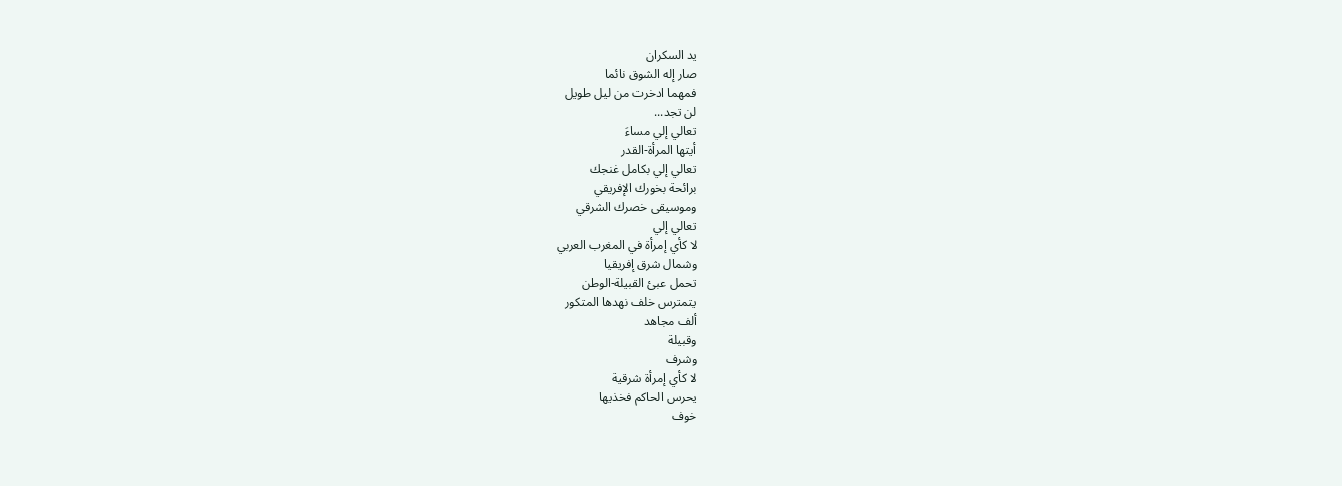يد السكران
صار إله الشوق نائما
فمهما ادخرت من ليل طويل
لن تجد...
تعالي إلي مساءَ
أيتها المرأة-القدر
تعالي إلي بكامل غنجك
برائحة بخورك الإفريقي
وموسيقى خصرك الشرقي
تعالي إلي
لا كأي إمرأة في المغرب العربي
وشمال شرق إفريقيا
تحمل عبئ القبيلة-الوطن
يتمترس خلف نهدها المتكور
ألف مجاهد
وقبيلة
وشرف
لا كأي إمرأة شرقية
يحرس الحاكم فخذيها
خوف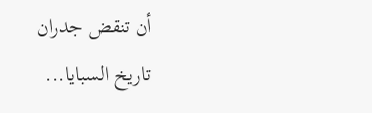أن تنقض جدران
تاريخ السبايا...